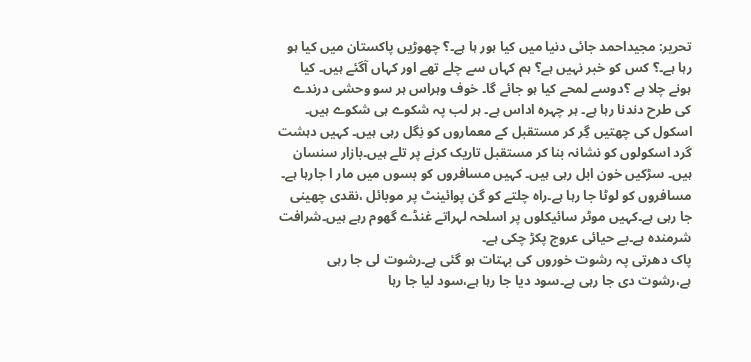تحریر: مجیداحمد جائی دنیا میں کیا ہور ہا ہے۔؟ چھوڑیں پاکستان میں کیا ہو رہا ہے۔؟ کس کو خبر نہیں ہے؟ ہم کہاں سے چلے تھے اور کہاں آگئے ہیں۔ کیا ہونے چلا ہے ؟دوسے لمحے کیا ہو جائے گا۔ خوف وہراس ہر سو وحشی درندے کی طرح دندنا رہا ہے۔ ہر چہرہ اداس ہے۔ ہر لب پہ شکوے ہی شکوے ہیں۔ اسکول کی چھتیں گِر کر مستقبل کے معماروں کو نِگل رہی ہیں۔ کہیں دہشت گرد اسکولوں کو نشانہ بنا کر مستقبل تاریک کرنے پر تلے ہیں۔بازار سنسان ہیں۔ سڑکیں خون ابل رہی ہیں۔ کہیں مسافروں کو بسوں میں مار ا جارہا ہے۔ مسافروں کو لوٹا جا رہا ہے۔راہ چلتے کو گن پوائینٹ پر موبائل ،نقدی چھینی جا رہی ہے۔کہیں موٹر سائیکلوں پر اسلحہ لہراتے غنڈے گھوم رہے ہیں۔شرافت شرمندہ ہے۔بے حیائی عروج پکڑ چکی ہے۔
پاک دھرتی پہ رشوت خوروں کی بہتات ہو گئی ہے۔رشوت لی جا رہی ہے،رشوت دی جا رہی ہے۔سود دیا جا رہا ہے،سود لیا جا رہا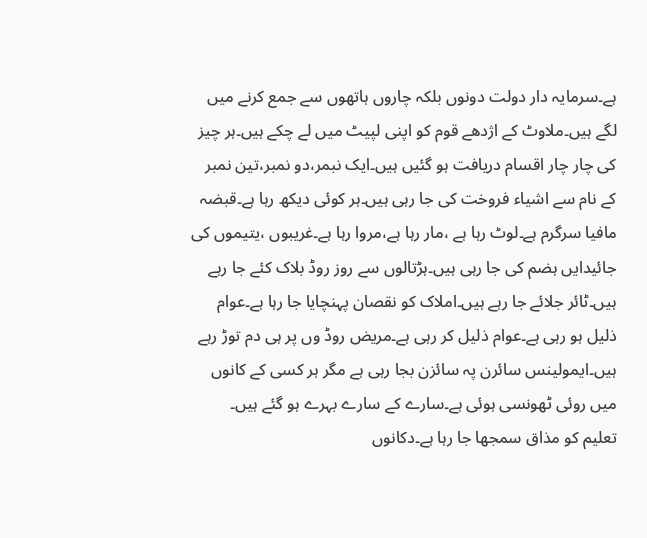ہے۔سرمایہ دار دولت دونوں بلکہ چاروں ہاتھوں سے جمع کرنے میں لگے ہیں۔ملاوٹ کے اژدھے قوم کو اپنی لپیٹ میں لے چکے ہیں۔ہر چیز کی چار چار اقسام دریافت ہو گئیں ہیں۔ایک نبمر،دو نمبر،تین نمبر کے نام سے اشیاء فروخت کی جا رہی ہیں۔ہر کوئی دیکھ رہا ہے۔قبضہ مافیا سرگرم ہے۔لوٹ رہا ہے ،مار رہا ہے،مروا رہا ہے۔غریبوں ،یتیموں کی جائیدایں ہضم کی جا رہی ہیں۔ہڑتالوں سے روز روڈ بلاک کئے جا رہے ہیں۔ٹائر جلائے جا رہے ہیں۔املاک کو نقصان پہنچایا جا رہا ہے۔عوام ذلیل ہو رہی ہے۔عوام ذلیل کر رہی ہے۔مریض روڈ وں پر ہی دم توڑ رہے ہیں۔ایمولینس سائرن پہ سائزن بجا رہی ہے مگر ہر کسی کے کانوں میں روئی ٹھونسی ہوئی ہے۔سارے کے سارے بہرے ہو گئے ہیں۔
تعلیم کو مذاق سمجھا جا رہا ہے۔دکانوں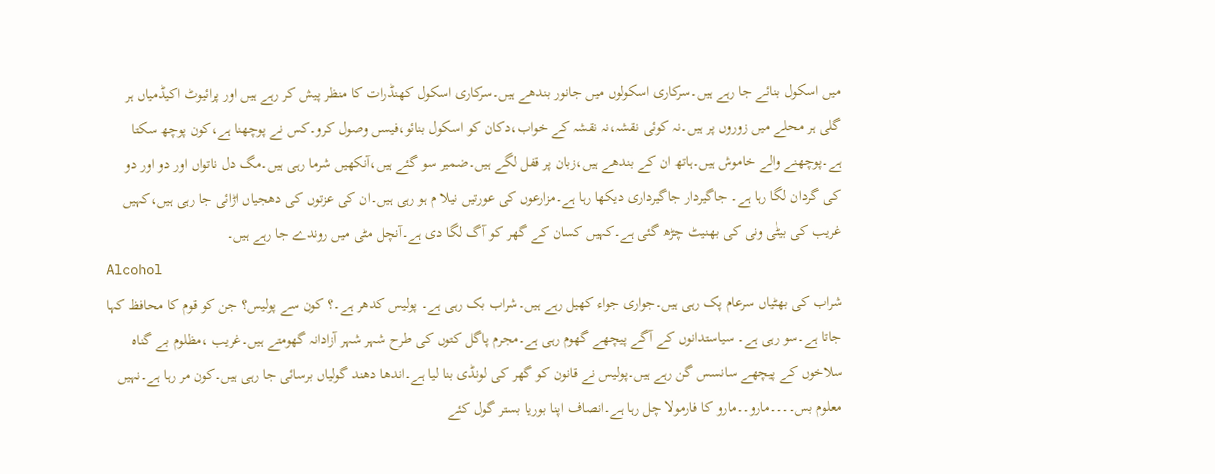میں اسکول بنائے جا رہے ہیں۔سرکاری اسکولوں میں جانور بندھے ہیں۔سرکاری اسکول کھنڈرات کا منظر پیش کر رہے ہیں اور پرائیوٹ اکیڈمیاں ہر گلی ہر محلے میں زوروں پر ہیں۔نہ کوئی نقشہ،نہ نقشہ کے خواب،دکان کو اسکول بنائو،فیسں وصول کرو۔کس نے پوچھنا ہے،کون پوچھ سکتا ہے۔پوچھنے والے خاموش ہیں۔ہاتھ ان کے بندھے ہیں،زبان پر قفل لگے ہیں۔ضمیر سو گئے ہیں،آنکھیں شرما رہی ہیں۔مگ دل ناتواں اور دو اور دو کی گردان لگا رہا ہے۔ جاگیردار جاگیرداری دیکھا رہا ہے۔مزارعوں کی عورتیں نیلا م ہو رہی ہیں۔ان کی عزتوں کی دھجیاں اڑائی جا رہی ہیں،کہیں غریب کی بیٹٰی ونی کی بھنیٹ چڑھ گئی ہے۔کہیں کسان کے گھر کو آگ لگا دی ہے۔آنچل مٹی میں روندے جا رہے ہیں۔
Alcohol
شراب کی بھٹیاں سرعام پک رہی ہیں۔جواری جواء کھیل رہے ہیں۔شراب بک رہی ہے۔ پولیس کدھر ہے۔؟ کون سے پولیس؟ جن کو قوم کا محافظ کہا جاتا ہے۔سو رہی ہے۔ سیاستدانوں کے آگے پیچھے گھوم رہی ہے۔مجرم پاگل کتوں کی طرح شہر شہر آزادانہ گھومتے ہیں۔غریب ،مظلوم بے گناہ سلاخوں کے پیچھے سانسس گن رہے ہیں۔پولیس نے قانون کو گھر کی لونڈی بنا لیا ہے۔اندھا دھند گولیاں برسائی جا رہی ہیں۔کون مر رہا ہے۔نہیں معلوم بس۔۔۔۔مارو۔۔مارو کا فارمولا چل رہا ہے۔انصاف اپنا بوریا بستر گول کئے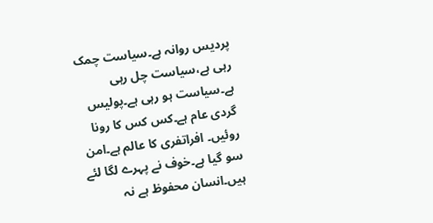پردیس روانہ ہے۔سیاست چمک رہی ہے،سیاست چل رہی ہے۔سیاست ہو رہی ہے۔پولیس گردی عام ہے۔کس کس کا رونا روئیں۔ افراتفری کا عالم ہے۔امن سو گیا ہے۔خوف نے پہرے لگا لئے ہیں۔انسان محفوظ ہے نہ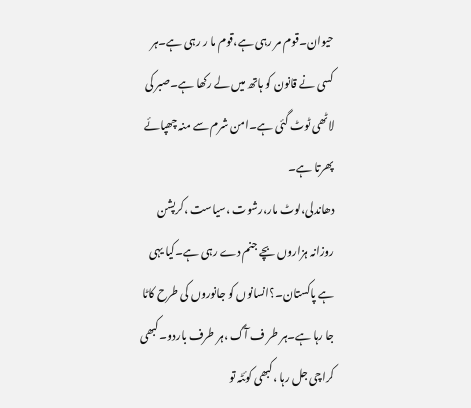حیوان۔قوم مر رہی ہے،قوم ما ر رہی ہے۔ہر کسی نے قانون کو ہاتھ میں لے رکھا ہے۔صبر کی لاٹھی ٹوٹ گئی ہے۔امن شرم سے منہ چھپائے پھرتا ہے۔
دھاندلی،لوٹ مار،رشوت ،سیاست ،کرپشن روزانہ ہزاروں بچے جنم دے رہی ہے۔کیا یہی ہے پاکستان۔؟انسانوں کو جانوروں کی طرح کاٹا جا رہا ہے۔ہر طر ف آگ ،ہر طرف باردو۔کبھی کراچی جل رہا ،کبھی کوئٹہ تو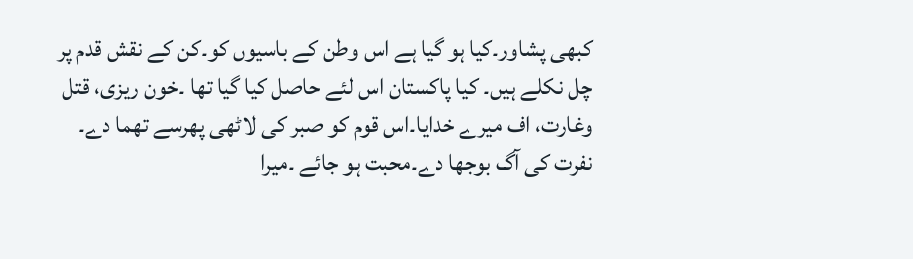کبھی پشاور۔کیا ہو گیا ہے اس وطن کے باسیوں کو۔کن کے نقش قدم پر چل نکلے ہیں۔ کیا پاکستان اس لئے حاصل کیا گیا تھا ۔خون ریزی، قتل وغارت، اف میرے خدایا۔اس قوم کو صبر کی لاٹھی پھرسے تھما دے۔ نفرت کی آگ بوجھا دے۔محبت ہو جائے ۔میرا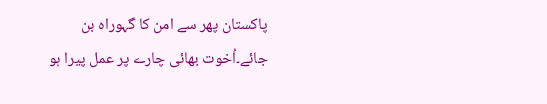پاکستان پھر سے امن کا گہوراہ بن جائے۔اُخوت بھائی چارے پر عمل پیرا ہو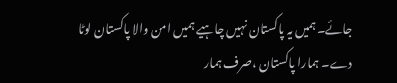جائے۔ہمیں یہ پاکستان نہیں چاہیے ہمیں امن والا پاکستان لوٹا دے۔ ہمارا پاکستان ،صرف ہمار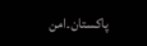پاکستان۔امن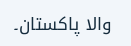والا پاکستان۔